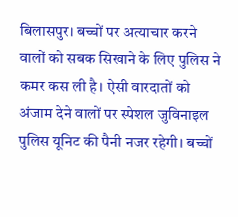बिलासपुर। बच्चों पर अत्याचार करने वालों को सबक सिखाने के लिए पुलिस ने कमर कस ली है। ऐसी वारदातों को अंजाम देने वालों पर स्पेशल जुविनाइल पुलिस यूनिट की पैनी नजर रहेगी। बच्चों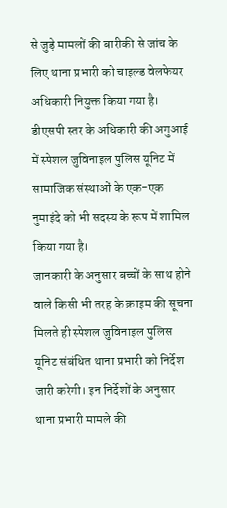से जुड़े मामलों की बारीकी से जांच के लिए थाना प्रभारी को चाइल्ड वेलफेयर अधिकारी नियुक्त किया गया है। डीएसपी स्तर के अधिकारी की अगुआई में स्पेशल जुविनाइल पुलिस यूनिट में सामाजिक संस्थाओं के एक-एक नुमाइंदे को भी सदस्य के रूप में शामिल किया गया है।
जानकारी के अनुसार बच्चों के साथ होने वाले किसी भी तरह के क्राइम की सूचना मिलते ही स्पेशल जुविनाइल पुलिस यूनिट संबंधित थाना प्रभारी को निर्देश जारी करेगी। इन निर्देशों के अनुसार थाना प्रभारी मामले की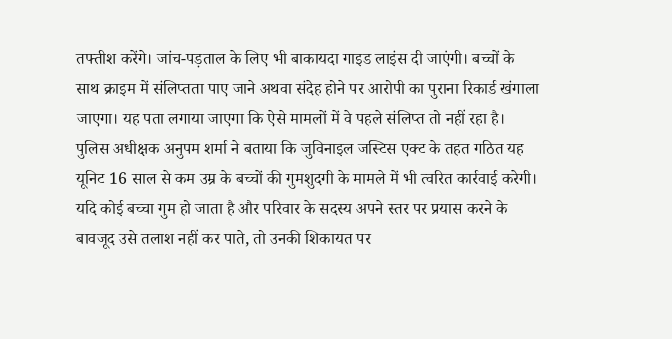तफ्तीश करेंगे। जांच-पड़ताल के लिए भी बाकायदा गाइड लाइंस दी जाएंगी। बच्चों के साथ क्राइम में संलिप्तता पाए जाने अथवा संदेह होने पर आरोपी का पुराना रिकार्ड खंगाला जाएगा। यह पता लगाया जाएगा कि ऐसे मामलों में वे पहले संलिप्त तो नहीं रहा है।
पुलिस अधीक्षक अनुपम शर्मा ने बताया कि जुविनाइल जस्टिस एक्ट के तहत गठित यह यूनिट 16 साल से कम उम्र के बच्चों की गुमशुदगी के मामले में भी त्वरित कार्रवाई करेगी। यदि कोई बच्चा गुम हो जाता है और परिवार के सदस्य अपने स्तर पर प्रयास करने के बावजूद उसे तलाश नहीं कर पाते, तो उनकी शिकायत पर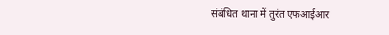संबंधित थाना में तुरंत एफआईआर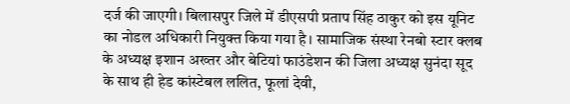दर्ज की जाएगी। बिलासपुर जिले में डीएसपी प्रताप सिंह ठाकुर को इस यूनिट का नोडल अधिकारी नियुक्त किया गया है। सामाजिक संस्था रेनबो स्टार क्लब के अध्यक्ष इशान अख्तर और बेटियां फाउंडेशन की जिला अध्यक्ष सुनंदा सूद के साथ ही हेड कांस्टेबल ललित, फूलां देवी,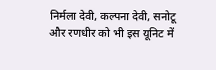निर्मला देवी, कल्पना देवी, सनोटू और रणधीर को भी इस यूनिट में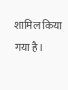शामिल किया गया है।